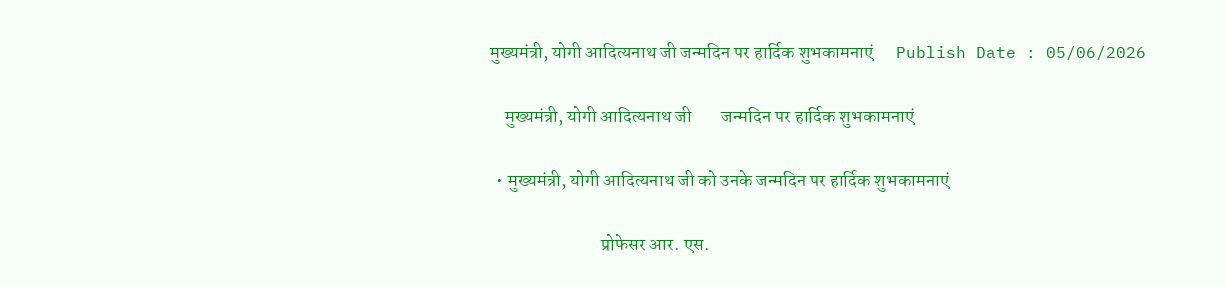मुख्यमंत्री, योगी आदित्यनाथ जी जन्मदिन पर हार्दिक शुभकामनाएं      Publish Date : 05/06/2026

    मुख्यमंत्री, योगी आदित्यनाथ जी        जन्मदिन पर हार्दिक शुभकामनाएं

  • मुख्यमंत्री, योगी आदित्यनाथ जी को उनके जन्मदिन पर हार्दिक शुभकामनाएं

                              प्रोफेसर आर. एस.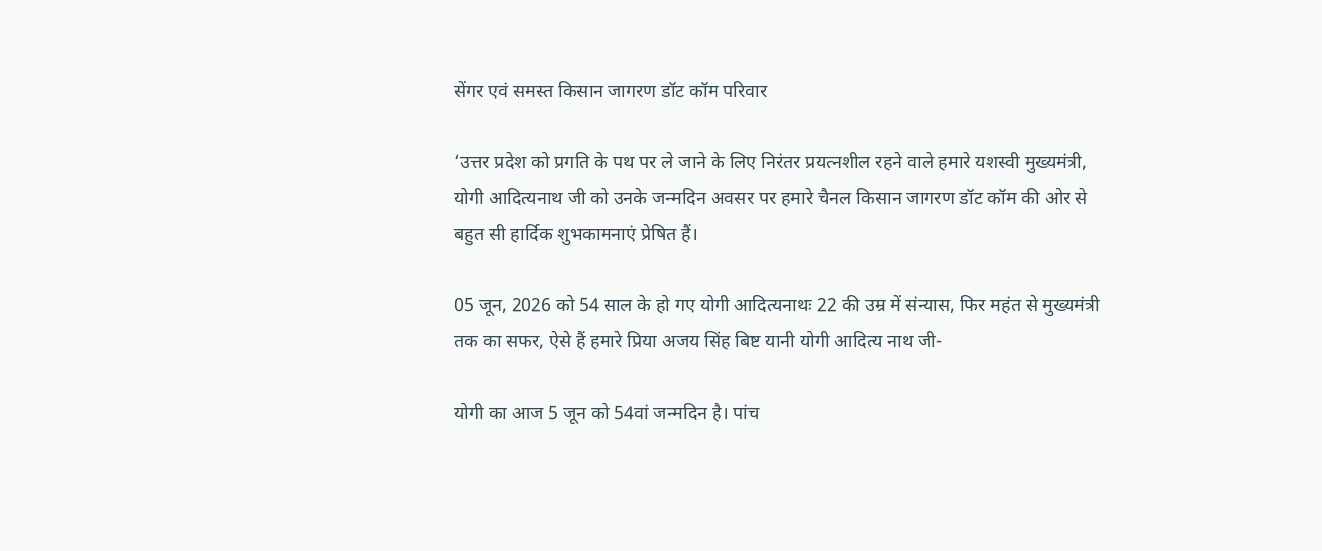सेंगर एवं समस्त किसान जागरण डॉट कॉम परिवार

‘उत्तर प्रदेश को प्रगति के पथ पर ले जाने के लिए निरंतर प्रयत्नशील रहने वाले हमारे यशस्वी मुख्यमंत्री, योगी आदित्यनाथ जी को उनके जन्मदिन अवसर पर हमारे चैनल किसान जागरण डॉट कॉम की ओर से बहुत सी हार्दिक शुभकामनाएं प्रेषित हैं।

05 जून, 2026 को 54 साल के हो गए योगी आदित्यनाथः 22 की उम्र में संन्यास, फिर महंत से मुख्यमंत्री तक का सफर, ऐसे हैं हमारे प्रिया अजय सिंह बिष्ट यानी योगी आदित्य नाथ जी-

योगी का आज 5 जून को 54वां जन्मदिन है। पांच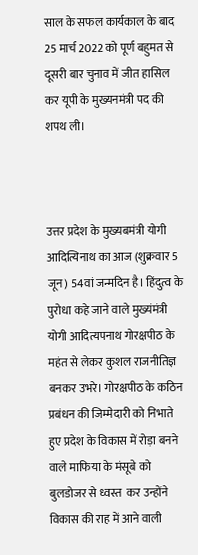साल के सफल कार्यकाल के बाद 25 मार्च 2022 को पूर्ण बहुमत से दूसरी बार चुनाव में जीत हासिल कर यूपी के मुख्यनमंत्री पद की शपथ ली।



उत्तर प्रदेश के मुख्यबमंत्री योगी आदित्यिनाथ का आज (शुक्रवार 5 जून) 54वां जन्मदिन है। हिंदुत्व के पुरोधा कहे जाने वाले मुख्यंमंत्री योगी आदित्यपनाथ गोरक्षपीठ के महंत से लेकर कुशल राजनीतिज्ञ बनकर उभरे। गोरक्षपीठ के कठिन प्रबंधन की जिम्मेदारी को निभाते हुए प्रदेश के विकास में रोड़ा बनने वाले माफिया के मंसूबे को बुलडोजर से ध्वस्त  कर उन्होंने विकास की राह में आने वाली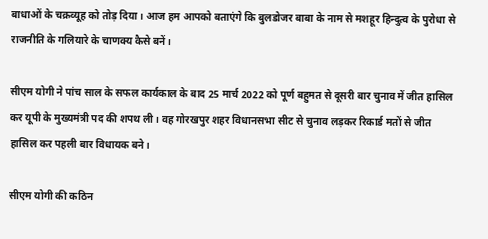बाधाओं के चक्रव्यूह को तोड़ दिया। आज हम आपको बताएंगे कि बुलडोजर बाबा के नाम से मशहूर हिन्दुत्व के पुरोधा से राजनीति के गलियारे के चाणक्य कैसे बनें।

सीएम योगी ने पांच साल के सफल कार्यकाल के बाद 25 मार्च 2022 को पूर्ण बहुमत से दूसरी बार चुनाव में जीत हासिल कर यूपी के मुख्यमंत्री पद की शपथ ली। वह गोरखपुर शहर विधानसभा सीट से चुनाव लड़कर रिकार्ड मतों से जीत हासिल कर पहली बार विधायक बने।

सीएम योगी की कठिन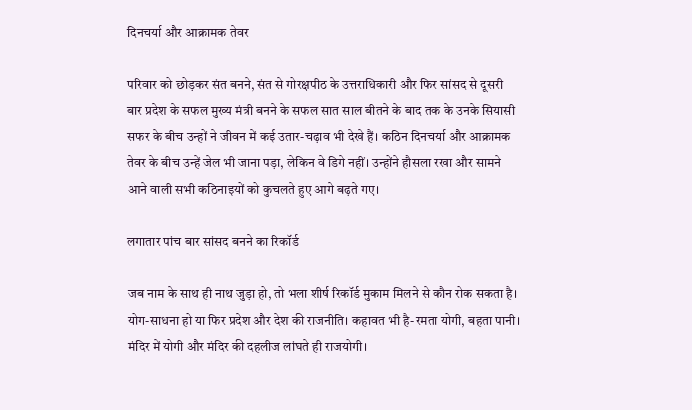दिनचर्या और आक्रामक तेवर

परिवार को छोड़कर संत बनने, संत से गोरक्षपीठ के उत्तराधिकारी और फिर सांसद से दूसरी बार प्रदेश के सफल मुख्य मंत्री बनने के सफल सात साल बीतने के बाद तक के उनके सियासी सफर के बीच उन्हों ने जीवन में कई उतार-चढ़ाव भी देखे हैं। कठिन दिनचर्या और आक्रामक तेवर के बीच उन्हें जेल भी जाना पड़ा, लेकिन वे डिगे नहीं। उन्होंने हौसला रखा और सामने आने वाली सभी कठिनाइयों को कुचलते हुए आगे बढ़ते गए।

लगातार पांच बार सांसद बनने का रिकॉर्ड

जब नाम के साथ ही नाथ जुड़ा हो, तो भला शीर्ष रिकॉर्ड मुकाम मिलने से कौन रोक सकता है। योग-साधना हो या फिर प्रदेश और देश की राजनीति। कहावत भी है-रमता योगी, बहता पानी। मंदिर में योगी और मंदिर की दहलीज लांघते ही राजयोगी।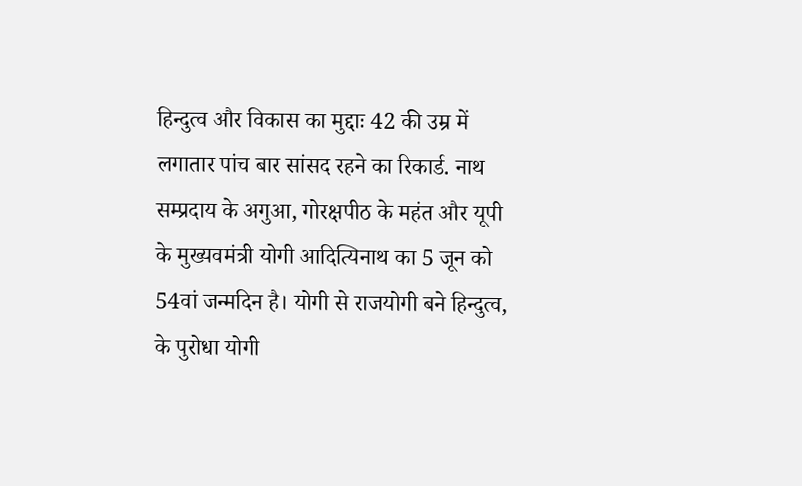हिन्दुत्व और विकास का मुद्दाः 42 की उम्र में लगातार पांच बार सांसद रहने का रिकार्ड. नाथ सम्प्रदाय के अगुआ, गोरक्षपीठ के महंत और यूपी के मुख्यवमंत्री योगी आदित्यिनाथ का 5 जून को 54वां जन्मदिन है। योगी से राजयोगी बने हिन्दुत्व, के पुरोधा योगी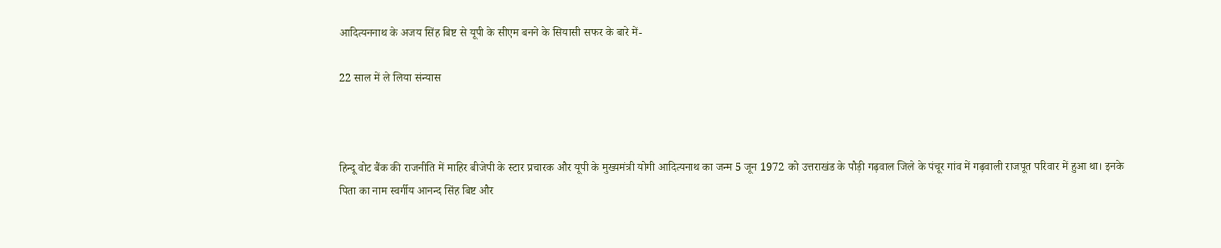आदित्यननाथ के अजय सिंह बिष्ट से यूपी के सीएम बनने के सियासी सफर के बारे में-

22 साल में ले लिया संन्यास



हिन्दू वोट बैंक की राजनीति में माहिर बीजेपी के स्टार प्रचारक और यूपी के मुख्यमंत्री योगी आदित्यनाथ का जन्म 5 जून 1972 को उत्तराखंड के पौड़ी गढ़वाल जिले के पंचूर गांव में गढ़वाली राजपूत परिवार में हुआ था। इनके पिता का नाम स्वर्गीय आनन्द सिंह बिष्ट और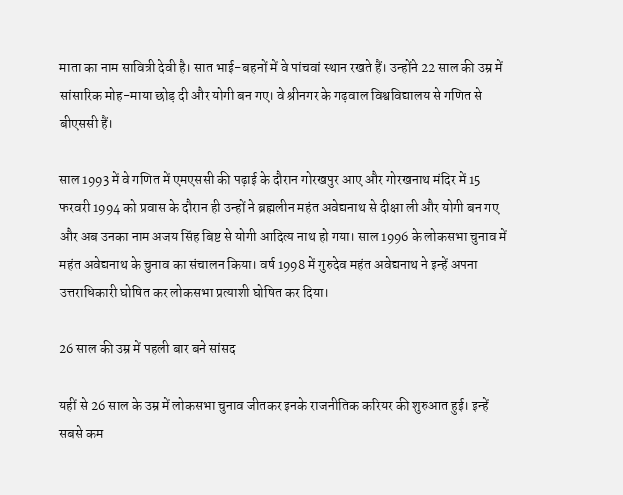माता का नाम सावित्री देवी है। सात भाई-बहनों में वे पांचवां स्थान रखते हैं। उन्होंने 22 साल की उम्र में सांसारिक मोह-माया छोड़ दी और योगी बन गए। वे श्रीनगर के गढ़वाल विश्वविद्यालय से गणित से बीएससी हैं।

साल 1993 में वे गणित में एमएससी की पढ़ाई के दौरान गोरखपुर आए और गोरखनाथ मंदिर में 15 फरवरी 1994 को प्रवास के दौरान ही उन्हों ने ब्रह्मलीन महंत अवेद्यनाथ से दीक्षा ली और योगी बन गए और अब उनका नाम अजय सिंह बिष्ट से योगी आदित्य नाथ हो गया। साल 1996 के लोकसभा चुनाव में महंत अवेद्यनाथ के चुनाव का संचालन किया। वर्ष 1998 में गुरुदेव महंत अवेद्यनाथ ने इन्हें अपना उत्तराधिकारी घोषित कर लोकसभा प्रत्याशी घोषित कर दिया।

26 साल की उम्र में पहली बार बने सांसद

यहीं से 26 साल के उम्र में लोकसभा चुनाव जीतकर इनके राजनीतिक करियर की शुरुआत हुई। इन्हें सबसे कम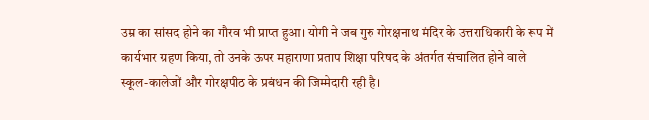उम्र का सांसद होने का गौरव भी प्राप्त हुआ। योगी ने जब गुरु गोरक्षनाथ मंदिर के उत्तराधिकारी के रूप में कार्यभार ग्रहण किया, तो उनके ऊपर महाराणा प्रताप शिक्षा परिषद के अंतर्गत संचालित होने वाले स्कूल-कालेजों और गोरक्षपीठ के प्रबंधन की जिम्मेदारी रही है।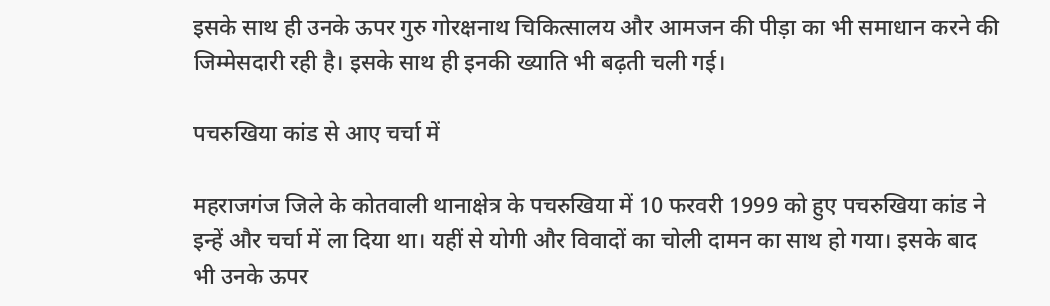इसके साथ ही उनके ऊपर गुरु गोरक्षनाथ चिकित्सालय और आमजन की पीड़ा का भी समाधान करने की जिम्मेसदारी रही है। इसके साथ ही इनकी ख्याति भी बढ़ती चली गई।

पचरुखिया कांड से आए चर्चा में

महराजगंज जिले के कोतवाली थानाक्षेत्र के पचरुखिया में 10 फरवरी 1999 को हुए पचरुखिया कांड ने इन्हें और चर्चा में ला दिया था। यहीं से योगी और विवादों का चोली दामन का साथ हो गया। इसके बाद भी उनके ऊपर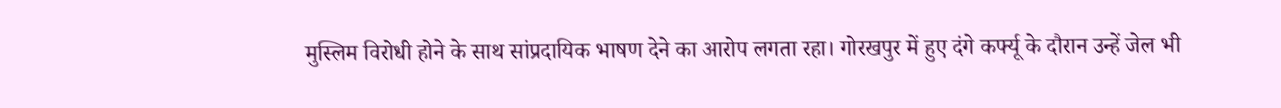मुस्लिम विरोधी होने के साथ सांप्रदायिक भाषण देने का आरोप लगता रहा। गोरखपुर में हुए दंगे कर्फ्यू के दौरान उन्हें जेल भी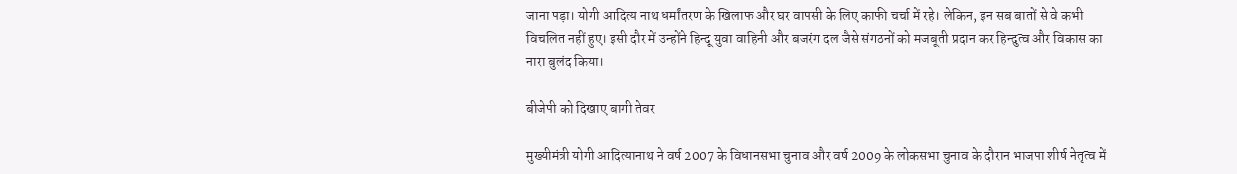जाना पड़ा। योगी आदित्य नाथ धर्मांतरण के खिलाफ और घर वापसी के लिए काफी चर्चा में रहे। लेकिन, इन सब बातों से वे कभी विचलित नहीं हुए। इसी दौर में उन्होंने हिन्दू युवा वाहिनी और बजरंग दल जैसे संगठनों को मजबूती प्रदान कर हिन्दुत्व और विकास का नारा बुलंद किया।

बीजेपी को दिखाए बागी तेवर

मुख्यीमंत्री योगी आदित्यानाथ ने वर्ष 2007 के विधानसभा चुनाव और वर्ष 2009 के लोकसभा चुनाव के दौरान भाजपा शीर्ष नेतृत्व में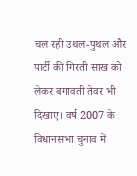चल रही उथल-पुथल और पार्टी की गिरती साख को लेकर बगावती तेवर भी दिखाए। वर्ष 2007 के विधानसभा चुनाव में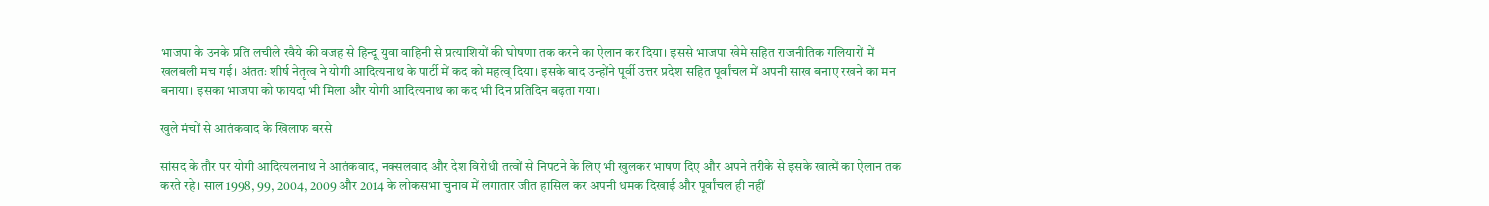भाजपा के उनके प्रति लचीले रवैये की वजह से हिन्दू युवा वाहिनी से प्रत्याशियों की घोषणा तक करने का ऐलान कर दिया। इससे भाजपा खेमे सहित राजनीतिक गलियारों में खलबली मच गई। अंततः शीर्ष नेतृत्व ने योगी आदित्यनाथ के पार्टी में कद को महत्व् दिया। इसके बाद उन्होंने पूर्वी उत्तर प्रदेश सहित पूर्वांचल में अपनी साख बनाए रखने का मन बनाया। इसका भाजपा को फायदा भी मिला और योगी आदित्यनाथ का कद भी दिन प्रतिदिन बढ़ता गया।

खुले मंचों से आतंकवाद के खिलाफ बरसे

सांसद के तौर पर योगी आदित्यलनाथ ने आतंकवाद, नक्सलवाद और देश विरोधी तत्वों से निपटने के लिए भी खुलकर भाषण दिए और अपने तरीके से इसके खात्में का ऐलान तक करते रहे। साल 1998, 99, 2004, 2009 और 2014 के लोकसभा चुनाव में लगातार जीत हासिल कर अपनी धमक दिखाई और पूर्वांचल ही नहीं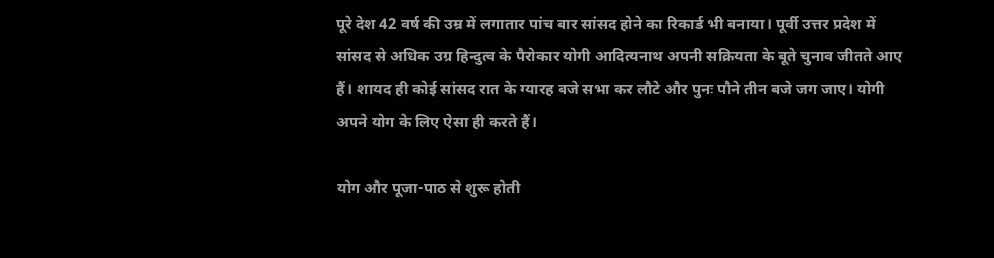पूरे देश 42 वर्ष की उम्र में लगातार पांच बार सांसद होने का रिकार्ड भी बनाया। पूर्वी उत्तर प्रदेश में सांसद से अधिक उग्र हिन्दुत्व के पैरोकार योगी आदित्यनाथ अपनी सक्रियता के बूते चुनाव जीतते आए हैं। शायद ही कोई सांसद रात के ग्यारह बजे सभा कर लौटे और पुनः पौने तीन बजे जग जाए। योगी अपने योग के लिए ऐसा ही करते हैं।

योग और पूजा-पाठ से शुरू होती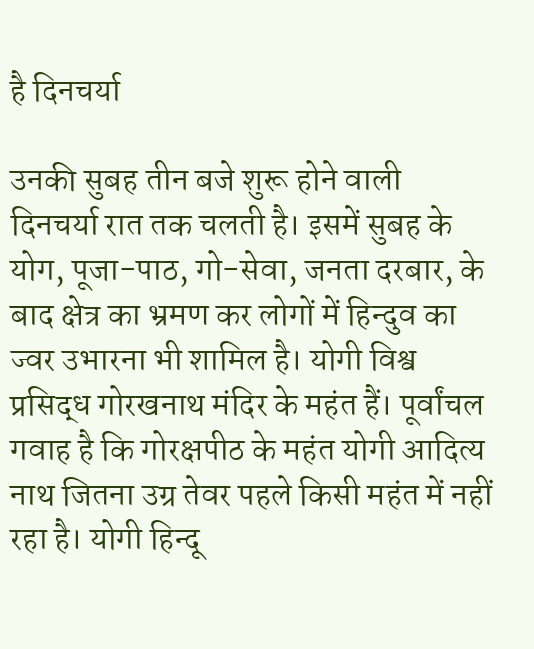है दिनचर्या

उनकी सुबह तीन बजे शुरू होने वाली दिनचर्या रात तक चलती है। इसमें सुबह के योग, पूजा-पाठ, गो-सेवा, जनता दरबार, के बाद क्षेत्र का भ्रमण कर लोगों में हिन्दुव का ज्वर उभारना भी शामिल है। योगी विश्व प्रसिद्ध गोरखनाथ मंदिर के महंत हैं। पूर्वांचल गवाह है कि गोरक्षपीठ के महंत योगी आदित्य नाथ जितना उग्र तेवर पहले किसी महंत में नहीं रहा है। योगी हिन्दू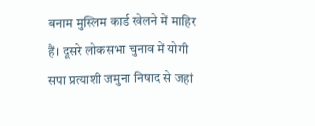बनाम मुस्लिम कार्ड खेलने में माहिर हैं। दूसरे लोकसभा चुनाव में योगी सपा प्रत्याशी जमुना निषाद से जहां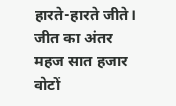हारते-हारते जीते। जीत का अंतर महज सात हजार वोटों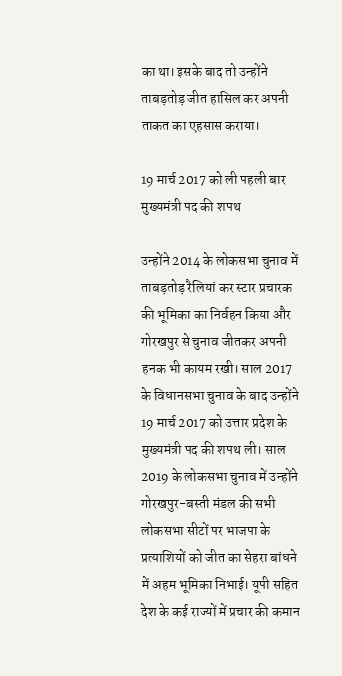का था। इसके बाद तो उन्होंने ताबड़तोड़ जीत हासिल कर अपनी ताकत का एहसास कराया।

19 मार्च 2017 को ली पहली बार मुख्यमंत्री पद की शपथ

उन्होंने 2014 के लोकसभा चुनाव में ताबड़तोड़ रैलियां कर स्टार प्रचारक की भूमिका का निर्वहन किया और गोरखपुर से चुनाव जीतकर अपनी हनक भी कायम रखी। साल 2017 के विधानसभा चुनाव के बाद उन्होंने 19 मार्च 2017 को उत्तार प्रदेश के मुख्यमंत्री पद की शपथ ली। साल 2019 के लोकसभा चुनाव में उन्होंने गोरखपुर-बस्ती मंडल की सभी लोकसभा सीटों पर भाजपा के प्रत्याशियों को जीत का सेहरा बांधने में अहम भूमिका निभाई। यूपी सहित देश के कई राज्यों में प्रचार की कमान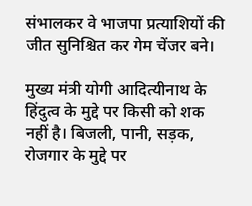संभालकर वे भाजपा प्रत्याशियों की जीत सुनिश्चित कर गेम चेंजर बने।

मुख्य मंत्री योगी आदित्यीनाथ के हिंदुत्व के मुद्दे पर किसी को शक नहीं है। बिजली, पानी, सड़क, रोजगार के मुद्दे पर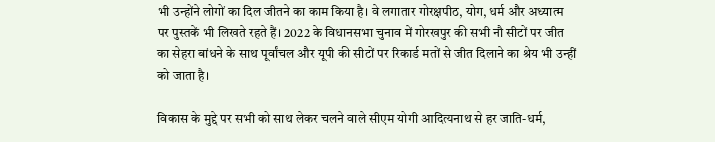भी उन्होंने लोगों का दिल जीतने का काम किया है। वे लगातार गोरक्षपीठ, योग, धर्म और अध्यात्म पर पुस्तकें भी लिखते रहते हैं। 2022 के विधानसभा चुनाव में गोरखपुर की सभी नौ सीटों पर जीत का सेहरा बांधने के साथ पूर्वांचल और यूपी की सीटों पर रिकार्ड मतों से जीत दिलाने का श्रेय भी उन्हीं को जाता है।

विकास के मुद्दे पर सभी को साथ लेकर चलने वाले सीएम योगी आदित्यनाथ से हर जाति-धर्म,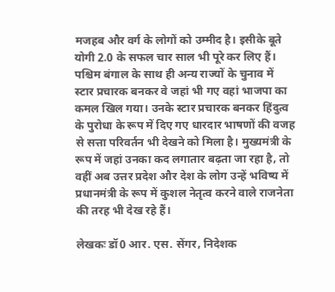मजहब और वर्ग के लोगों को उम्मीद है। इसीके बूते योगी 2.0 के सफल चार साल भी पूरे कर लिए हैं। पश्चिम बंगाल के साथ ही अन्य राज्यों के चुनाव में स्टार प्रचारक बनकर वे जहां भी गए वहां भाजपा का कमल खिल गया। उनके स्टार प्रचारक बनकर हिंदुत्व के पुरोधा के रूप में दिए गए धारदार भाषणों की वजह से सत्ता परिवर्तन भी देखने को मिला है। मुख्यमंत्री के रूप में जहां उनका कद लगातार बढ़ता जा रहा है, तो वहीं अब उत्तर प्रदेश और देश के लोग उन्हें भविष्य में प्रधानमंत्री के रूप में कुशल नेतृत्व करने वाले राजनेता की तरह भी देख रहे हैं।

लेखकः डॉ0 आर. एस. सेंगर, निदेशक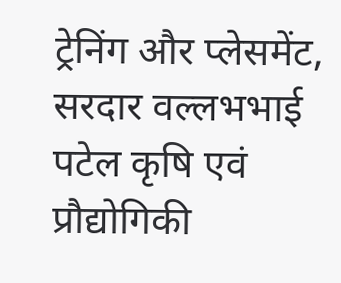ट्रेनिंग और प्लेसमेंट, सरदार वल्लभभाई पटेल कृषि एवं प्रौद्योगिकी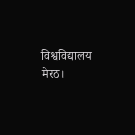विश्वविद्यालय मेरठ।